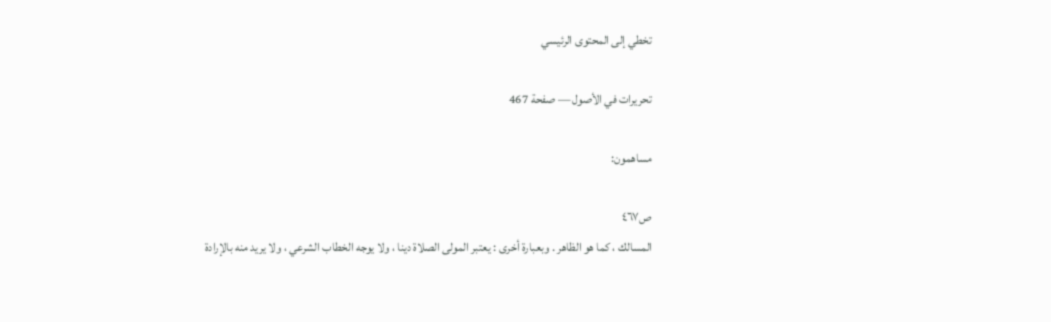تخطي إلى المحتوى الرئيسي

تحريرات في الأصول — صفحة 467

مساهمون:

ص٤٦٧
المسالك ، كما هو الظاهر . وبعبارة أخرى : يعتبر المولى الصلاة دينا ، ولا يوجه الخطاب الشرعي ، ولا يريد منه بالإرادة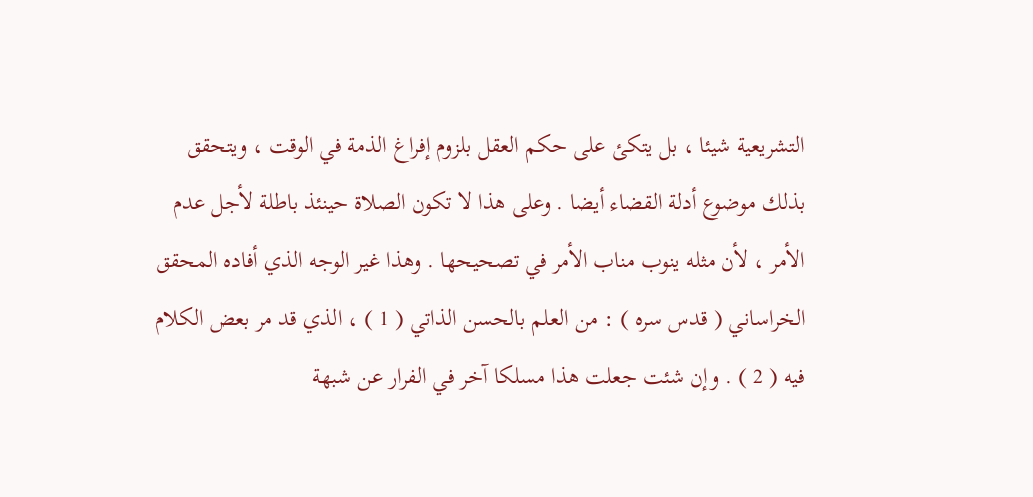التشريعية شيئا ، بل يتكئ على حكم العقل بلزوم إفراغ الذمة في الوقت ، ويتحقق بذلك موضوع أدلة القضاء أيضا . وعلى هذا لا تكون الصلاة حينئذ باطلة لأجل عدم الأمر ، لأن مثله ينوب مناب الأمر في تصحيحها . وهذا غير الوجه الذي أفاده المحقق الخراساني ( قدس سره ) : من العلم بالحسن الذاتي ( 1 ) ، الذي قد مر بعض الكلام فيه ( 2 ) . وإن شئت جعلت هذا مسلكا آخر في الفرار عن شبهة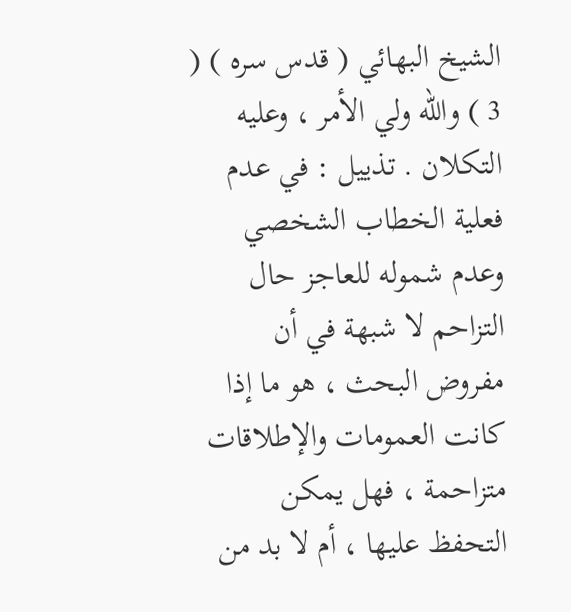الشيخ البهائي ( قدس سره ) ( 3 ) والله ولي الأمر ، وعليه التكلان . تذييل : في عدم فعلية الخطاب الشخصي وعدم شموله للعاجز حال التزاحم لا شبهة في أن مفروض البحث ، هو ما إذا كانت العمومات والإطلاقات متزاحمة ، فهل يمكن التحفظ عليها ، أم لا بد من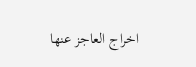اخراج العاجز عنها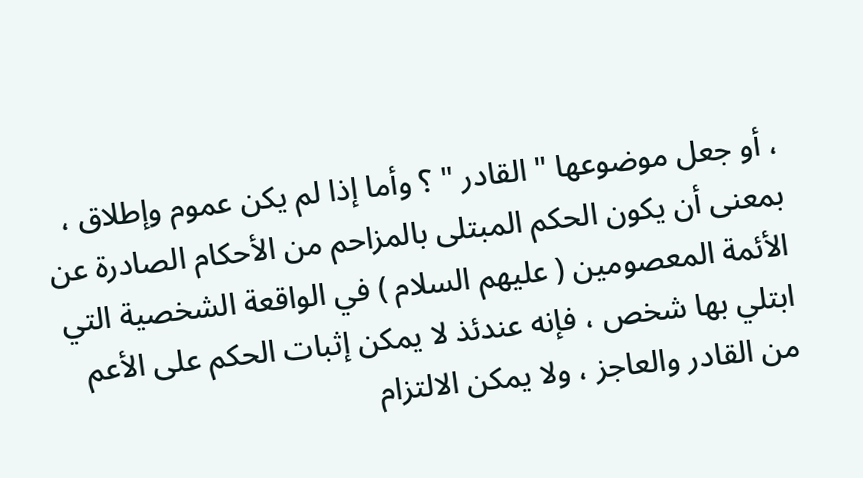، أو جعل موضوعها " القادر " ؟ وأما إذا لم يكن عموم وإطلاق ، بمعنى أن يكون الحكم المبتلى بالمزاحم من الأحكام الصادرة عن الأئمة المعصومين ( عليهم السلام ) في الواقعة الشخصية التي ابتلي بها شخص ، فإنه عندئذ لا يمكن إثبات الحكم على الأعم من القادر والعاجز ، ولا يمكن الالتزام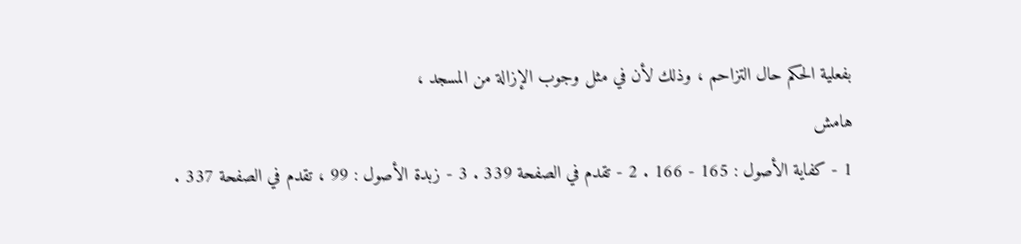بفعلية الحكم حال التزاحم ، وذلك لأن في مثل وجوب الإزالة من المسجد ،
هامش
1 - كفاية الأصول : 165 - 166 . 2 - تقدم في الصفحة 339 . 3 - زبدة الأصول : 99 ، تقدم في الصفحة 337 .